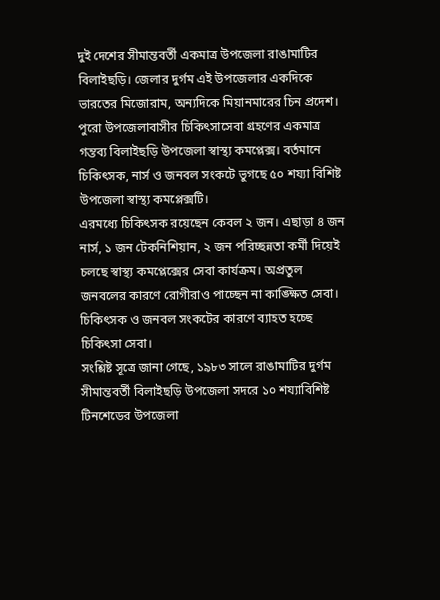দুই দেশের সীমান্তবর্তী একমাত্র উপজেলা রাঙামাটির বিলাইছড়ি। জেলার দুর্গম এই উপজেলার একদিকে ভারতের মিজোরাম, অন্যদিকে মিয়ানমারের চিন প্রদেশ। পুরো উপজেলাবাসীর চিকিৎসাসেবা গ্রহণের একমাত্র গন্তব্য বিলাইছড়ি উপজেলা স্বাস্থ্য কমপ্লেক্স। বর্তমানে চিকিৎসক, নার্স ও জনবল সংকটে ভুগছে ৫০ শয্যা বিশিষ্ট উপজেলা স্বাস্থ্য কমপ্লেক্সটি।
এরমধ্যে চিকিৎসক রয়েছেন কেবল ২ জন। এছাড়া ৪ জন নার্স, ১ জন টেকনিশিয়ান, ২ জন পরিচ্ছন্নতা কর্মী দিয়েই চলছে স্বাস্থ্য কমপ্লেক্সের সেবা কার্যক্রম। অপ্রতুল জনবলের কারণে রোগীরাও পাচ্ছেন না কাঙ্ক্ষিত সেবা। চিকিৎসক ও জনবল সংকটের কারণে ব্যাহত হচ্ছে চিকিৎসা সেবা।
সংশ্লিষ্ট সূত্রে জানা গেছে, ১৯৮৩ সালে রাঙামাটির দুর্গম সীমান্তবর্তী বিলাইছড়ি উপজেলা সদরে ১০ শয্যাবিশিষ্ট টিনশেডের উপজেলা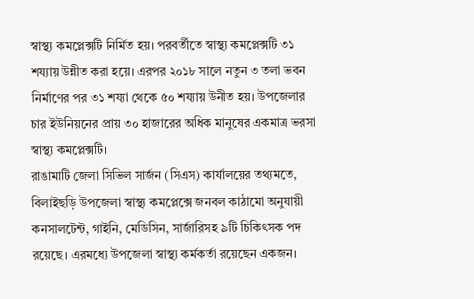স্বাস্থ্য কমপ্লেক্সটি নির্মিত হয়। পরবর্তীতে স্বাস্থ্য কমপ্লেক্সটি ৩১ শয্যায় উন্নীত করা হয়ে। এরপর ২০১৮ সালে নতুন ৩ তলা ভবন নির্মাণের পর ৩১ শয্যা থেকে ৫০ শয্যায় উনীত হয়। উপজেলার চার ইউনিয়নের প্রায় ৩০ হাজারের অধিক মানুষের একমাত্র ভরসা স্বাস্থ্য কমপ্লেক্সটি।
রাঙামাটি জেলা সিভিল সার্জন (সিএস) কার্যালয়ের তথ্যমতে, বিলাইছড়ি উপজেলা স্বাস্থ্য কমপ্লেক্সে জনবল কাঠামো অনুযায়ী কনসালটেন্ট, গাইনি, মেডিসিন, সার্জারিসহ ৯টি চিকিৎসক পদ রয়েছে। এরমধ্যে উপজেলা স্বাস্থ্য কর্মকর্তা রয়েছেন একজন।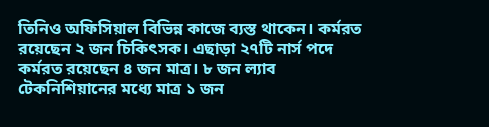তিনিও অফিসিয়াল বিভিন্ন কাজে ব্যস্ত থাকেন। কর্মরত রয়েছেন ২ জন চিকিৎসক। এছাড়া ২৭টি নার্স পদে কর্মরত রয়েছেন ৪ জন মাত্র। ৮ জন ল্যাব টেকনিশিয়ানের মধ্যে মাত্র ১ জন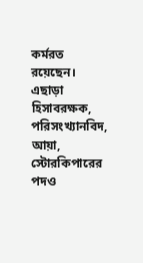কর্মরত রয়েছেন। এছাড়া হিসাবরক্ষক, পরিসংখ্যানবিদ, আয়া, স্টোরকিপারের পদও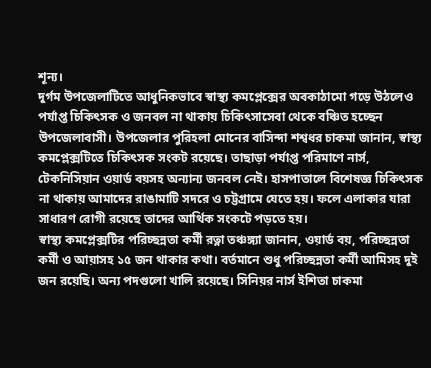শূন্য।
দুর্গম উপজেলাটিতে আধুনিকভাবে স্বাস্থ্য কমপ্লেক্সের অবকাঠামো গড়ে উঠলেও পর্যাপ্ত চিকিৎসক ও জনবল না থাকায় চিকিৎসাসেবা থেকে বঞ্চিত হচ্ছেন উপজেলাবাসী। উপজেলার পুরিহলা মোনের বাসিন্দা শশ্বধর চাকমা জানান, স্বাস্থ্য কমপ্লেক্সটিতে চিকিৎসক সংকট রয়েছে। তাছাড়া পর্যাপ্ত পরিমাণে নার্স, টেকনিসিয়ান ওয়ার্ড বয়সহ অন্যান্য জনবল নেই। হাসপাতালে বিশেষজ্ঞ চিকিৎসক না থাকায় আমাদের রাঙামাটি সদরে ও চট্টগ্রামে যেতে হয়। ফলে এলাকার যারা সাধারণ রোগী রয়েছে তাদের আর্থিক সংকটে পড়তে হয়।
স্বাস্থ্য কমপ্লেক্সটির পরিচ্ছন্নতা কর্মী রত্না তঞ্চঙ্গ্যা জানান, ওয়ার্ড বয়, পরিচ্ছন্নতা কর্মী ও আয়াসহ ১৫ জন থাকার কথা। বর্তমানে শুধু পরিচ্ছন্নতা কর্মী আমিসহ দুই জন রয়েছি। অন্য পদগুলো খালি রয়েছে। সিনিয়র নার্স ইশিতা চাকমা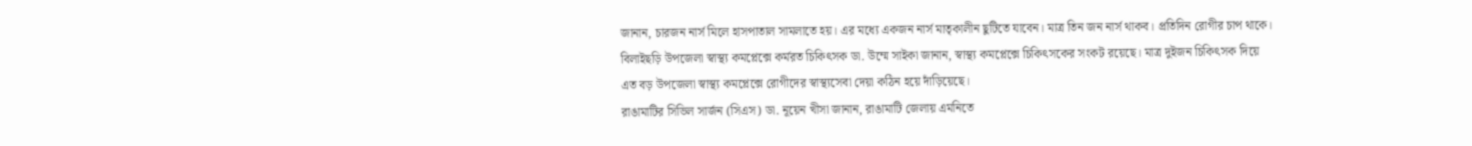জানান, চারজন নার্স মিলে হাসপাতাল সামলাতে হয়। এর মধ্যে একজন নার্স মাতৃকালীন ছুটিতে যাবেন। মাত্র তিন জন নার্স থাকব। প্রতিদিন রোগীর চাপ থাকে।
বিলাইছড়ি উপজেলা স্বাস্থ্য কমপ্লেক্সে কর্মরত চিকিৎসক ডা. উম্মে সাইকা জানান, স্বাস্থ্য কমপ্লেক্সে চিকিৎসকের সংকট রয়েছে। মাত্র দুইজন চিকিৎসক দিয়ে এত বড় উপজেলা স্বাস্থ্য কমপ্লেক্সে রোগীদের স্বাস্থ্যসেবা দেয়া কঠিন হয়ে দাঁড়িয়েছে।
রাঙামাটির সিভিল সার্জন (সিএস) ডা. নূয়েন খীসা জানান, রাঙামাটি জেলায় এমনিতে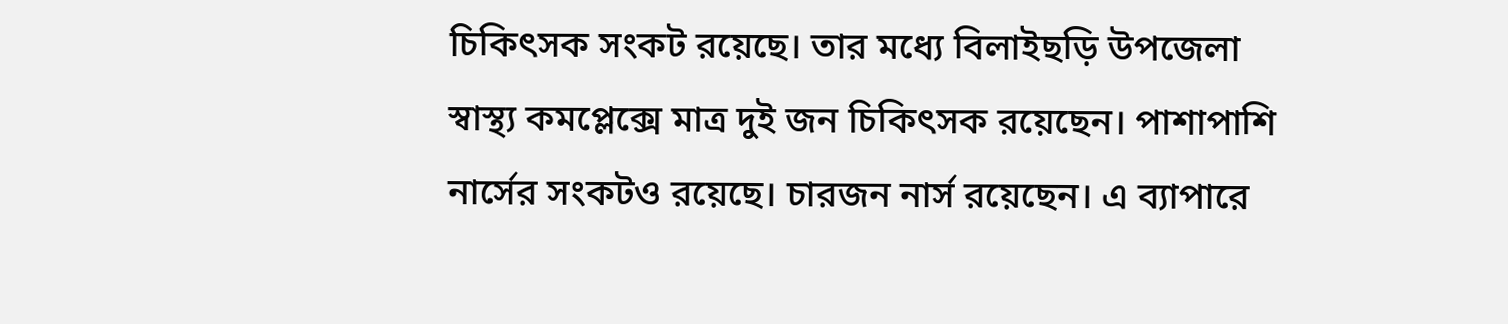চিকিৎসক সংকট রয়েছে। তার মধ্যে বিলাইছড়ি উপজেলা স্বাস্থ্য কমপ্লেক্সে মাত্র দুই জন চিকিৎসক রয়েছেন। পাশাপাশি নার্সের সংকটও রয়েছে। চারজন নার্স রয়েছেন। এ ব্যাপারে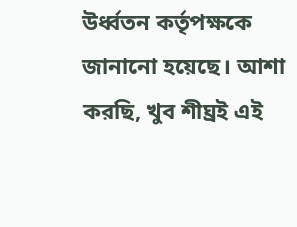উর্ধ্বতন কর্তৃপক্ষকে জানানো হয়েছে। আশা করছি, খুব শীঘ্রই এই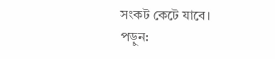সংকট কেটে যাবে।
পড়ুন: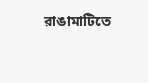রাঙামাটিতে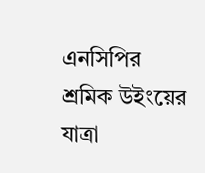এনসিপির শ্রমিক উইংয়ের যাত্রা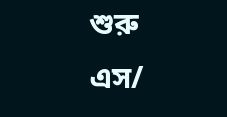শুরু
এস/